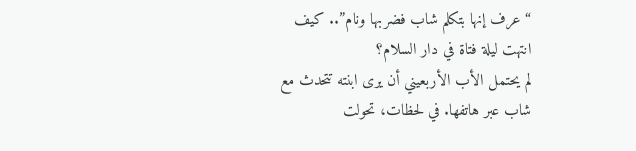“عرف إنها بتكلم شاب فضربها ونام”.. كيف انتهت ليلة فتاة في دار السلام؟
لم يحتمل الأب الأربعيني أن يرى ابنته تتحدث مع شاب عبر هاتفها. في لحظات، تحولت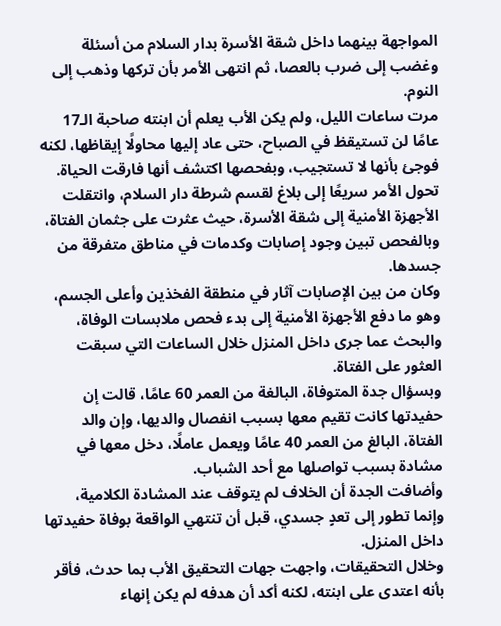المواجهة بينهما داخل شقة الأسرة بدار السلام من أسئلة وغضب إلى ضرب بالعصا، ثم انتهى الأمر بأن تركها وذهب إلى النوم.
مرت ساعات الليل، ولم يكن الأب يعلم أن ابنته صاحبة الـ17 عامًا لن تستيقظ في الصباح، حتى عاد إليها محاولًا إيقاظها، لكنه فوجئ بأنها لا تستجيب، وبفحصها اكتشف أنها فارقت الحياة.
تحول الأمر سريعًا إلى بلاغ لقسم شرطة دار السلام، وانتقلت الأجهزة الأمنية إلى شقة الأسرة، حيث عثرت على جثمان الفتاة، وبالفحص تبين وجود إصابات وكدمات في مناطق متفرقة من جسدها.
وكان من بين الإصابات آثار في منطقة الفخذين وأعلى الجسم، وهو ما دفع الأجهزة الأمنية إلى بدء فحص ملابسات الوفاة، والبحث عما جرى داخل المنزل خلال الساعات التي سبقت العثور على الفتاة.
وبسؤال جدة المتوفاة، البالغة من العمر 60 عامًا، قالت إن حفيدتها كانت تقيم معها بسبب انفصال والديها، وإن والد الفتاة، البالغ من العمر 40 عامًا ويعمل عاملًا، دخل معها في مشادة بسبب تواصلها مع أحد الشباب.
وأضافت الجدة أن الخلاف لم يتوقف عند المشادة الكلامية، وإنما تطور إلى تعدٍ جسدي، قبل أن تنتهي الواقعة بوفاة حفيدتها داخل المنزل.
وخلال التحقيقات، واجهت جهات التحقيق الأب بما حدث، فأقر بأنه اعتدى على ابنته، لكنه أكد أن هدفه لم يكن إنهاء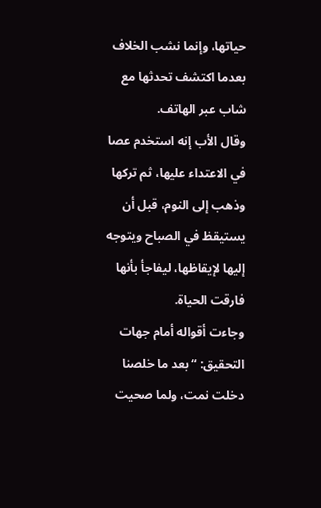حياتها، وإنما نشب الخلاف بعدما اكتشف تحدثها مع شاب عبر الهاتف.
وقال الأب إنه استخدم عصا في الاعتداء عليها، ثم تركها وذهب إلى النوم، قبل أن يستيقظ في الصباح ويتوجه إليها لإيقاظها، ليفاجأ بأنها فارقت الحياة.
وجاءت أقواله أمام جهات التحقيق: “بعد ما خلصنا دخلت نمت، ولما صحيت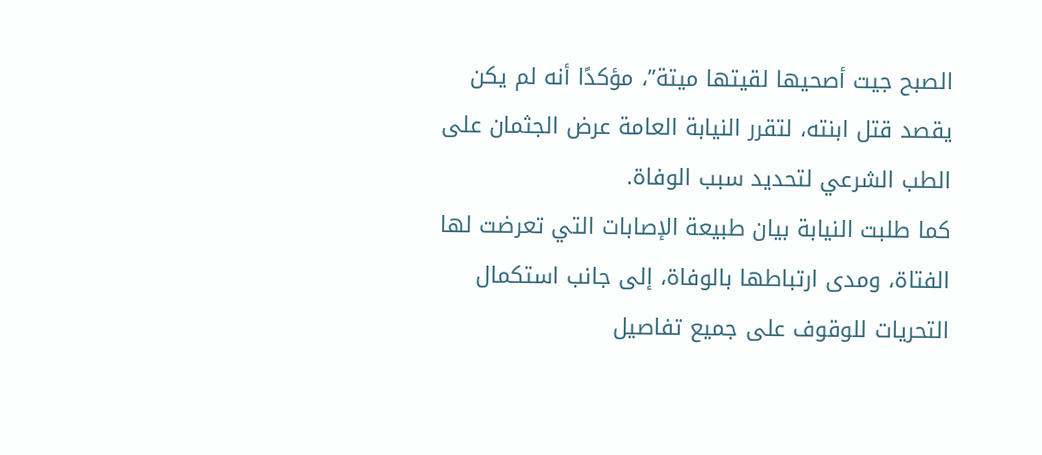الصبح جيت أصحيها لقيتها ميتة”، مؤكدًا أنه لم يكن يقصد قتل ابنته، لتقرر النيابة العامة عرض الجثمان على الطب الشرعي لتحديد سبب الوفاة.
كما طلبت النيابة بيان طبيعة الإصابات التي تعرضت لها الفتاة، ومدى ارتباطها بالوفاة، إلى جانب استكمال التحريات للوقوف على جميع تفاصيل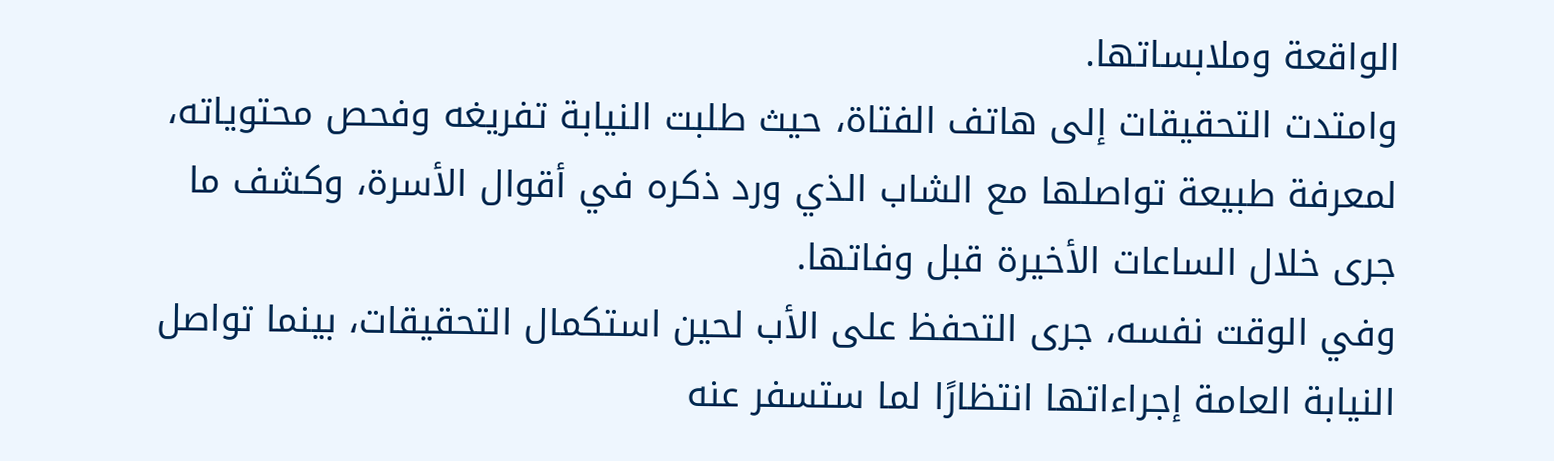الواقعة وملابساتها.
وامتدت التحقيقات إلى هاتف الفتاة، حيث طلبت النيابة تفريغه وفحص محتوياته، لمعرفة طبيعة تواصلها مع الشاب الذي ورد ذكره في أقوال الأسرة، وكشف ما جرى خلال الساعات الأخيرة قبل وفاتها.
وفي الوقت نفسه، جرى التحفظ على الأب لحين استكمال التحقيقات، بينما تواصل النيابة العامة إجراءاتها انتظارًا لما ستسفر عنه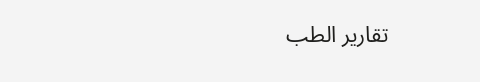تقارير الطب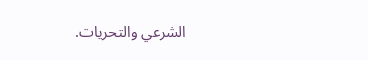الشرعي والتحريات.